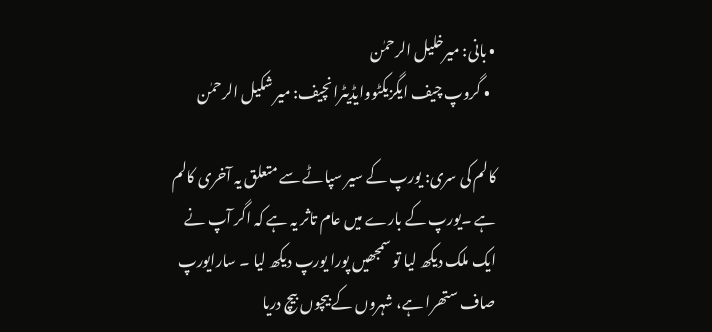• بانی: میرخلیل الرحمٰن
  • گروپ چیف ایگزیکٹووایڈیٹرانچیف: میر شکیل الرحمٰن

کالم کی سری: یورپ کے سیر سپاٹے سے متعلق یہ آخری کالم ہے ۔یورپ کے بارے میں عام تاثر یہ ہے کہ اگر آپ نے ایک ملک دیکھ لیا تو سمجھیں پورا یورپ دیکھ لیا ۔ سارایورپ صاف ستھرا ہے، شہروں کے بیچوں بیچ دریا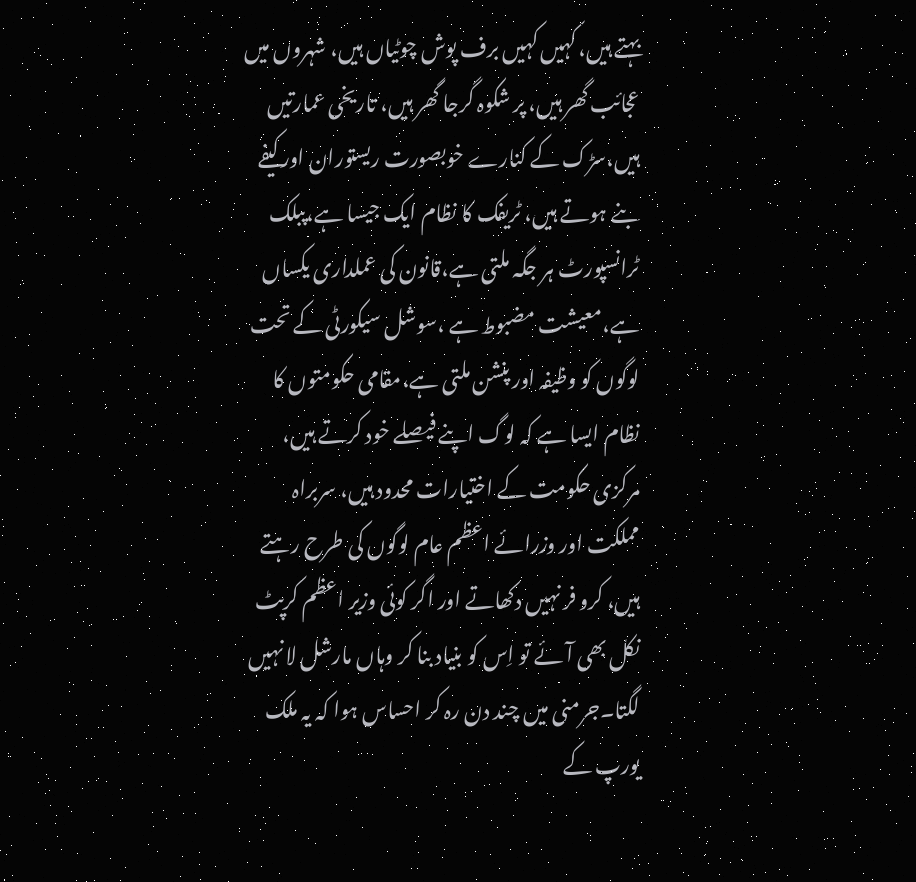بہتے ہیں، کہیں کہیں برف پوش چوٹیاں ہیں، شہروں میں عجائب گھر ہیں، پر شکوہ گرجا گھر ہیں، تاریخی عمارتیں ہیں،سڑک کے کنارے خوبصورت ریستوران اور کیفے بنے ہوتے ہیں، ٹریفک کا نظام ایک جیسا ہے،پبلک ٹرانسپورٹ ہر جگہ ملتی ہے،قانون کی عملداری یکساں ہے،معیشت مضبوط ہے ،سوشل سیکورٹی کے تحت لوگوں کو وظیفہ اور پنشن ملتی ہے،مقامی حکومتوں کا نظام ایسا ہے کہ لوگ اپنے فیصلے خود کرتے ہیں، مرکزی حکومت کے اختیارات محدود ہیں، سربراہ مملکت اور وزرائے اعظم عام لوگوں کی طرح رہتے ہیں، کرو فر نہیں دکھاتے اور اگر کوئی وزیر اعظم کرپٹ نکل بھی آئے تو اِس کو بنیاد بنا کر وہاں مارشل لا نہیں لگتا۔جرمنی میں چند دن رہ کر احساس ہوا کہ یہ ملک یورپ کے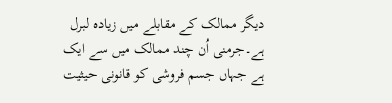دیگر ممالک کے مقابلے میں زیادہ لبرل ہے۔جرمنی اُن چند ممالک میں سے ایک ہے جہاں جسم فروشی کو قانونی حیثیت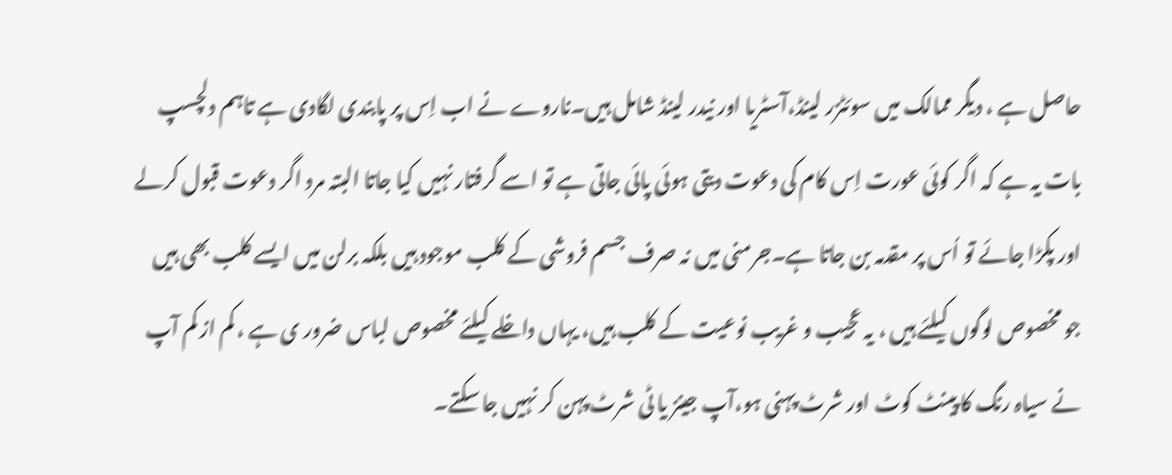حاصل ہے ، دیگر ممالک میں سوئٹزر لینڈ،آسٹریا اور نیدر لینڈ شامل ہیں۔ناروے نے اب اِس پر پابندی لگادی ہے تاہم دلچسپ بات یہ ہے کہ اگر کوئی عورت اِس کام کی دعوت دیتی ہوئی پائی جاتی ہے تو اسے گرفتار نہیں کیا جاتا البتہ مرد اگر دعوت قبول کرلے اور پکڑا جائے تو اُس پر مقدمہ بن جاتا ہے۔جرمنی میں نہ صرف جسم فروشی کے کلب موجود ہیں بلکہ برلن میں ایسے کلب بھی ہیں جو مخصوص لوگوں کیلئے ہیں ، یہ عجیب و غریب نوعیت کے کلب ہیں، یہاں داخلے کیلئے مخصوص لباس ضرور ی ہے ، کم از کم آپ نے سیاہ رنگ کا پینٹ کوٹ اور شرٹ پہنی ہو،آپ جینز یا ٹی شرٹ پہن کر نہیں جا سکتے۔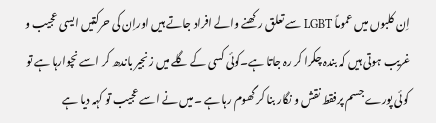اِن کلبوں میں عموماً LGBT سے تعلق رکھنے والے افراد جاتے ہیں اوراِن کی حرکتیں ایسی عجیب و غریب ہوتی ہیں کہ بندہ چکرا کر رہ جاتا ہے۔کوئی کسی کے گلے میں زنجیر باندھ کر اسے نچوارہا ہے تو کوئی پورے جسم پرفقط نقش و نگار بنا کر گھوم رہا ہے ۔میں نے اسے عجیب تو کہہ دیا ہے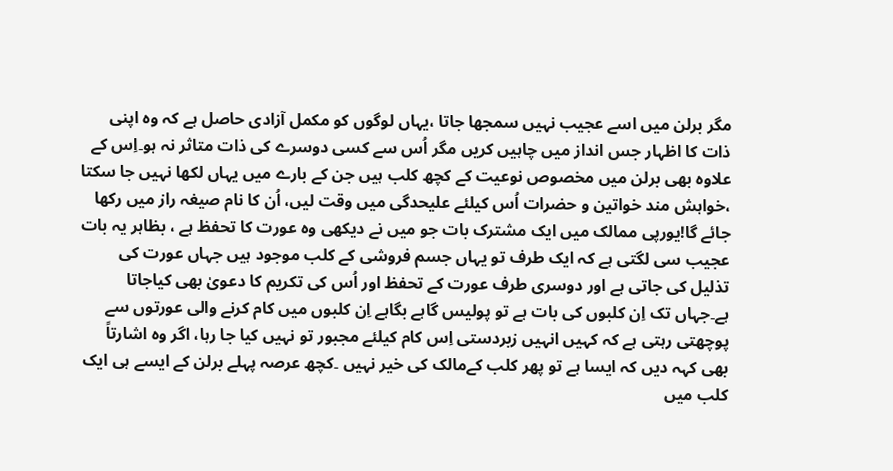مگر برلن میں اسے عجیب نہیں سمجھا جاتا ،یہاں لوگوں کو مکمل آزادی حاصل ہے کہ وہ اپنی ذات کا اظہار جس انداز میں چاہیں کریں مگر اُس سے کسی دوسرے کی ذات متاثر نہ ہو۔اِس کے علاوہ بھی برلن میں مخصوص نوعیت کے کچھ کلب ہیں جن کے بارے میں یہاں لکھا نہیں جا سکتا ،خواہش مند خواتین و حضرات اُس کیلئے علیحدگی میں وقت لیں، اُن کا نام صیغہ راز میں رکھا جائے گا!یورپی ممالک میں ایک مشترک بات جو میں نے دیکھی وہ عورت کا تحفظ ہے ، بظاہر یہ بات عجیب سی لگتی ہے کہ ایک طرف تو یہاں جسم فروشی کے کلب موجود ہیں جہاں عورت کی تذلیل کی جاتی ہے اور دوسری طرف عورت کے تحفظ اور اُس کی تکریم کا دعویٰ بھی کیاجاتا ہے۔جہاں تک اِن کلبوں کی بات ہے تو پولیس گاہے بگاہے اِن کلبوں میں کام کرنے والی عورتوں سے پوچھتی رہتی ہے کہ کہیں انہیں زبردستی اِس کام کیلئے مجبور تو نہیں کیا جا رہا، اگر وہ اشارتاً بھی کہہ دیں کہ ایسا ہے تو پھر کلب کےمالک کی خیر نہیں ۔کچھ عرصہ پہلے برلن کے ایسے ہی ایک کلب میں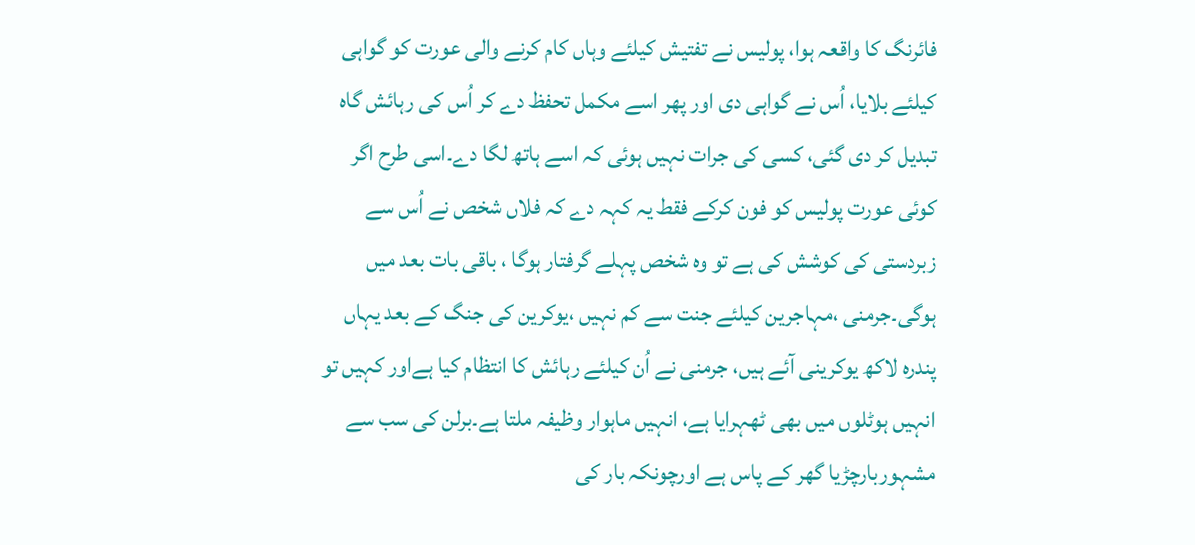فائرنگ کا واقعہ ہوا، پولیس نے تفتیش کیلئے وہاں کام کرنے والی عورت کو گواہی کیلئے بلایا، اُس نے گواہی دی اور پھر اسے مکمل تحفظ دے کر اُس کی رہائش گاہ تبدیل کر دی گئی، کسی کی جرات نہیں ہوئی کہ اسے ہاتھ لگا دے۔اسی طرح اگر کوئی عورت پولیس کو فون کرکے فقط یہ کہہ دے کہ فلاں شخص نے اُس سے زبردستی کی کوشش کی ہے تو وہ شخص پہلے گرفتار ہوگا ، باقی بات بعد میں ہوگی۔جرمنی ،مہاجرین کیلئے جنت سے کم نہیں ،یوکرین کی جنگ کے بعد یہاں پندرہ لاکھ یوکرینی آئے ہیں، جرمنی نے اُن کیلئے رہائش کا انتظام کیا ہےاور کہیں تو انہیں ہوٹلوں میں بھی ٹھہرایا ہے، انہیں ماہوار وظیفہ ملتا ہے۔برلن کی سب سے مشہوربارچڑیا گھر کے پاس ہے اورچونکہ بار کی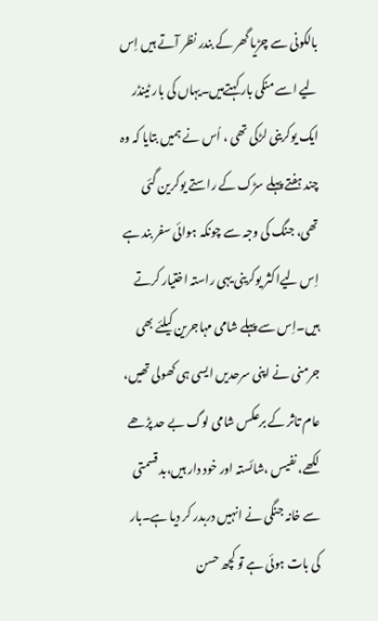بالکونی سے چڑیا گھر کے بندر نظر آتے ہیں اِس لیے اسے منکی بار کہتےہیں۔یہاں کی بار ٹینڈر ایک یوکرینی لڑکی تھی ، اُس نے ہمیں بتایا کہ وہ چند ہفتے پہلے سڑک کے راستے یوکرین گئی تھی، جنگ کی وجہ سے چونکہ ہوائی سفر بند ہے اِس لیےاکثر یوکرینی یہی راستہ اختیار کرتے ہیں۔اِس سے پہلے شامی مہاجرین کیلئے بھی جرمنی نے اپنی سرحدیں ایسی ہی کھولی تھیں، عام تاثر کے برعکس شامی لوگ بے حد پڑھے لکھے، نفیس ،شائستہ اور خود دار ہیں،بد قسمتی سے خانہ جنگی نے انہیں دربدر کر دیا ہے۔بار کی بات ہوئی ہے تو کچھ حسن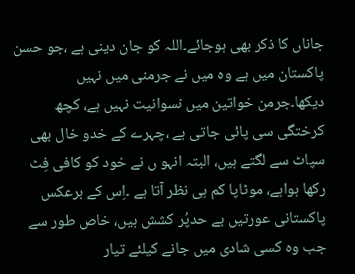جاناں کا ذکر بھی ہوجائے۔اللہ کو جان دینی ہے ،جو حسن پاکستان میں ہے وہ میں نے جرمنی میں نہیں دیکھا۔جرمن خواتین میں نسوانیت نہیں ہے، کچھ کرختگی سی پائی جاتی ہے ،چہرے کے خدو خال بھی سپاٹ سے لگتے ہیں، البتہ انہو ں نے خود کو کافی فِٹ رکھا ہواہے، موٹاپا کم ہی نظر آتا ہے ۔اِس کے برعکس پاکستانی عورتیں بے حدپُر کشش ہیں، خاص طور سے جب وہ کسی شادی میں جانے کیلئے تیار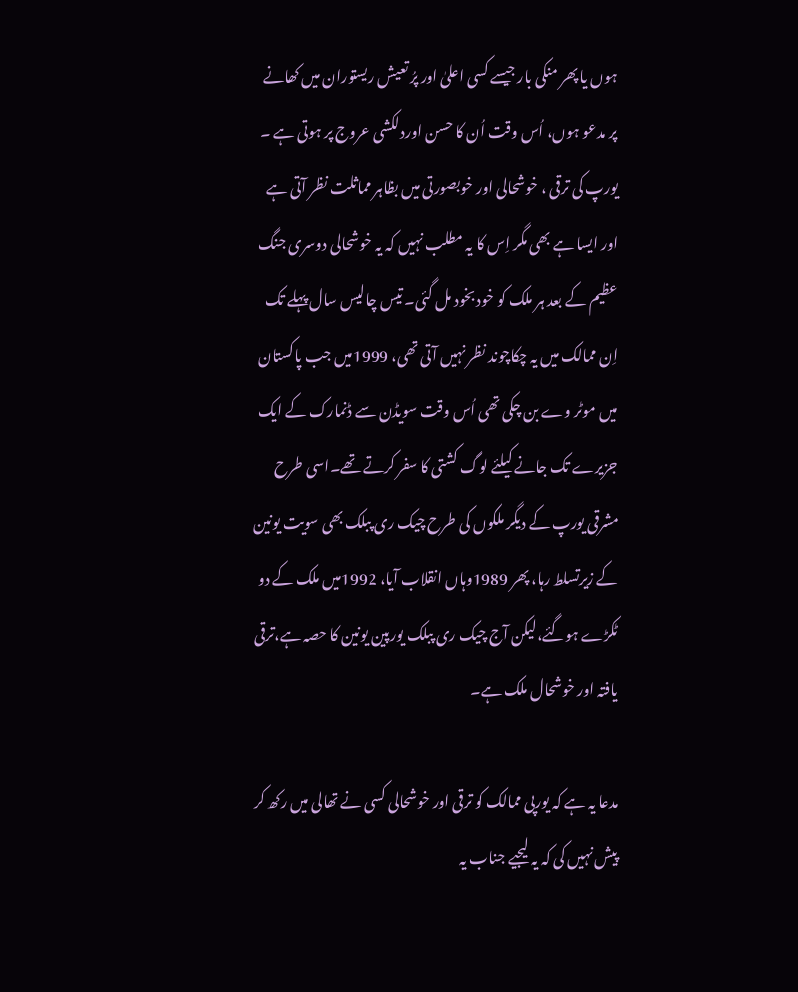ہوں یا پھر منکی بار جیسے کسی اعلیٰ اور پرُ تعیش ریستوران میں کھانے پر مدعو ہوں، اُس وقت اُن کا حسن اوردلکشی عروج پر ہوتی ہے ۔ یورپ کی ترقی ، خوشحالی اور خوبصورتی میں بظاہر مماثلت نظر آتی ہے اور ایسا ہے بھی مگر اِس کا یہ مطلب نہیں کہ یہ خوشحالی دوسری جنگ عظیم کے بعد ہر ملک کو خود بخود مل گئی۔ تیس چالیس سال پہلے تک اِن ممالک میں یہ چکاچوند نظر نہیں آتی تھی، 1999میں جب پاکستان میں موٹر وے بن چکی تھی اُس وقت سویڈن سے ڈنمارک کے ایک جزیرے تک جانے کیلئے لوگ کشتی کا سفر کرتے تھے۔اسی طرح مشرقی یورپ کے دیگر ملکوں کی طرح چیک ری پبلک بھی سویت یونین کے زیرتسلط رہا، پھر 1989وہاں انقلاب آیا، 1992میں ملک کے دو ٹکڑے ہوگئے،لیکن آج چیک ری پبلک یورپین یونین کا حصہ ہے،ترقی یافتہ اور خوشحال ملک ہے۔

مدعا یہ ہے کہ یورپی ممالک کو ترقی اور خوشحالی کسی نے تھالی میں رکھ کر پیش نہیں کی کہ یہ لیجیے جناب یہ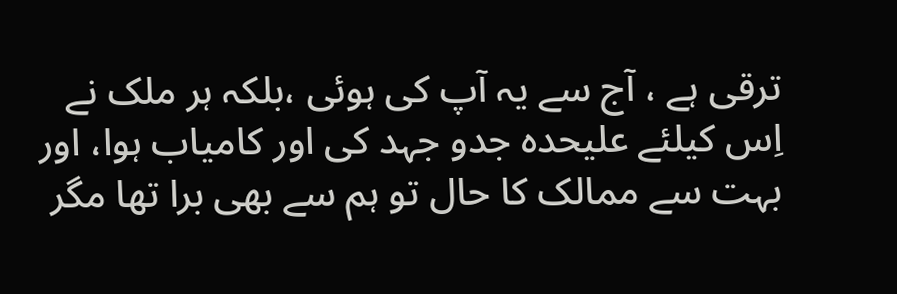ترقی ہے ، آج سے یہ آپ کی ہوئی ،بلکہ ہر ملک نے اِس کیلئے علیحدہ جدو جہد کی اور کامیاب ہوا، اور بہت سے ممالک کا حال تو ہم سے بھی برا تھا مگر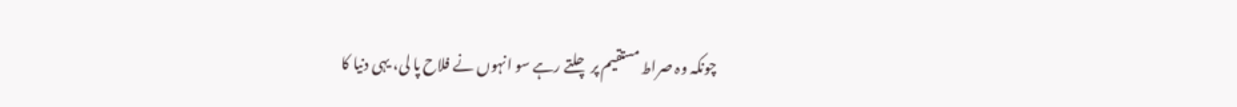چونکہ وہ صراط مستقیم پر چلتے رہے سو انہوں نے فلاح پا لی، یہی دنیا کا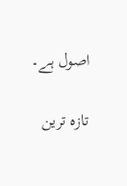اصول ہے۔

تازہ ترین